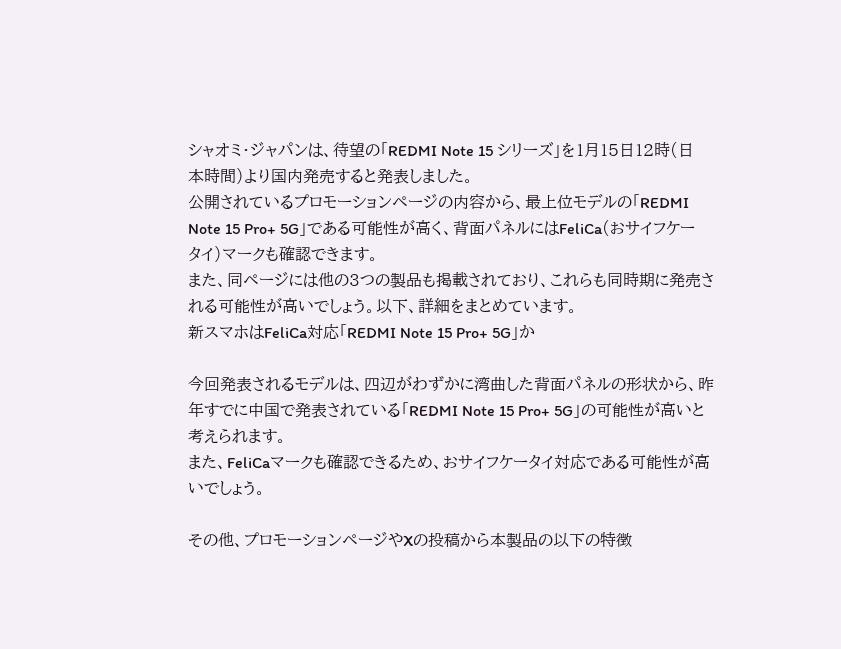シャオミ・ジャパンは、待望の「REDMI Note 15 シリーズ」を1月15日12時(日本時間)より国内発売すると発表しました。
公開されているプロモーションページの内容から、最上位モデルの「REDMI Note 15 Pro+ 5G」である可能性が高く、背面パネルにはFeliCa(おサイフケータイ)マークも確認できます。
また、同ページには他の3つの製品も掲載されており、これらも同時期に発売される可能性が高いでしょう。以下、詳細をまとめています。
新スマホはFeliCa対応「REDMI Note 15 Pro+ 5G」か

今回発表されるモデルは、四辺がわずかに湾曲した背面パネルの形状から、昨年すでに中国で発表されている「REDMI Note 15 Pro+ 5G」の可能性が高いと考えられます。
また、FeliCaマークも確認できるため、おサイフケータイ対応である可能性が高いでしょう。

その他、プロモーションページやXの投稿から本製品の以下の特徴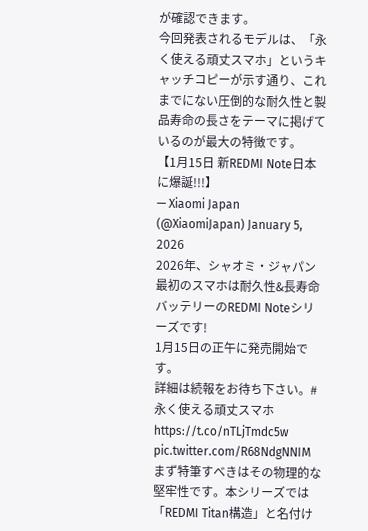が確認できます。
今回発表されるモデルは、「永く使える頑丈スマホ」というキャッチコピーが示す通り、これまでにない圧倒的な耐久性と製品寿命の長さをテーマに掲げているのが最大の特徴です。
【1月15日 新REDMI Note日本に爆誕!!!】
— Xiaomi Japan (@XiaomiJapan) January 5, 2026
2026年、シャオミ・ジャパン最初のスマホは耐久性&長寿命バッテリーのREDMI Noteシリーズです!
1月15日の正午に発売開始です。
詳細は続報をお待ち下さい。#永く使える頑丈スマホhttps://t.co/nTLjTmdc5w pic.twitter.com/R68NdgNNIM
まず特筆すべきはその物理的な堅牢性です。本シリーズでは「REDMI Titan構造」と名付け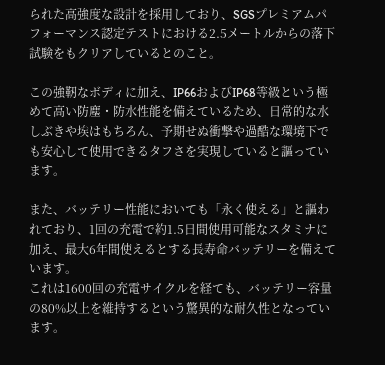られた高強度な設計を採用しており、SGSプレミアムパフォーマンス認定テストにおける2.5メートルからの落下試験をもクリアしているとのこと。

この強靭なボディに加え、IP66およびIP68等級という極めて高い防塵・防水性能を備えているため、日常的な水しぶきや埃はもちろん、予期せぬ衝撃や過酷な環境下でも安心して使用できるタフさを実現していると謳っています。

また、バッテリー性能においても「永く使える」と謳われており、1回の充電で約1.5日間使用可能なスタミナに加え、最大6年間使えるとする長寿命バッテリーを備えています。
これは1600回の充電サイクルを経ても、バッテリー容量の80%以上を維持するという驚異的な耐久性となっています。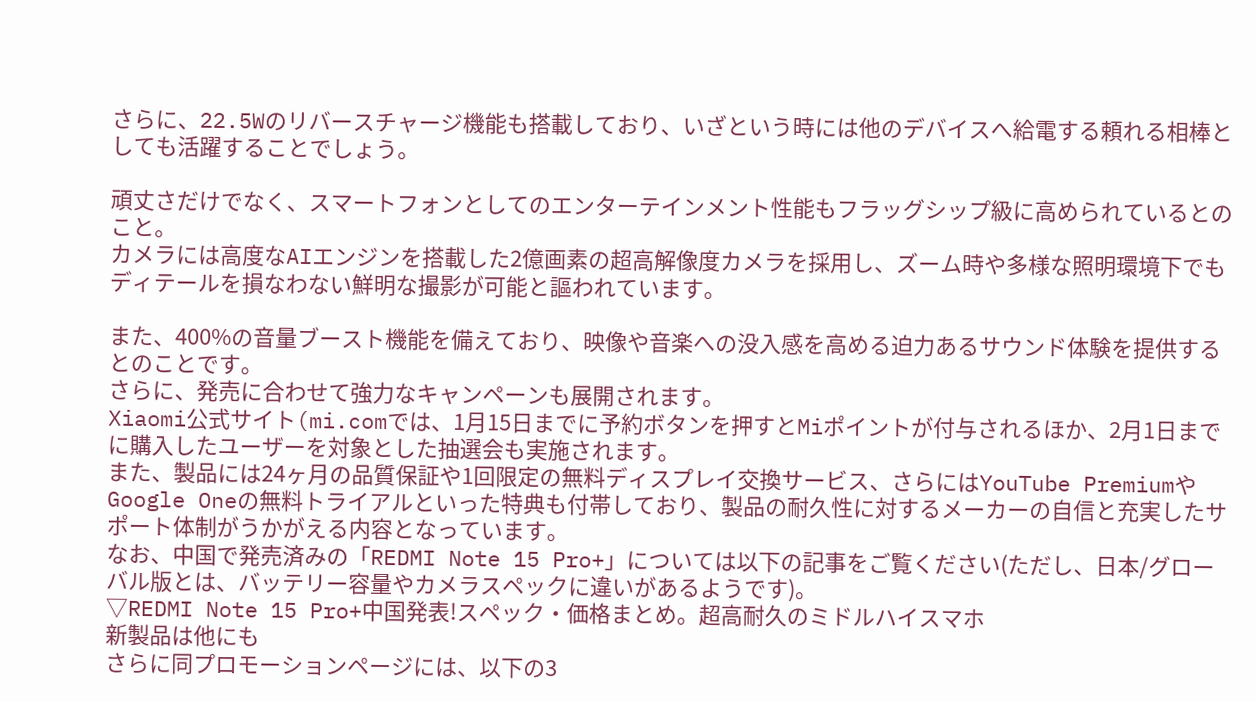さらに、22.5Wのリバースチャージ機能も搭載しており、いざという時には他のデバイスへ給電する頼れる相棒としても活躍することでしょう。

頑丈さだけでなく、スマートフォンとしてのエンターテインメント性能もフラッグシップ級に高められているとのこと。
カメラには高度なAIエンジンを搭載した2億画素の超高解像度カメラを採用し、ズーム時や多様な照明環境下でもディテールを損なわない鮮明な撮影が可能と謳われています。

また、400%の音量ブースト機能を備えており、映像や音楽への没入感を高める迫力あるサウンド体験を提供するとのことです。
さらに、発売に合わせて強力なキャンペーンも展開されます。
Xiaomi公式サイト(mi.comでは、1月15日までに予約ボタンを押すとMiポイントが付与されるほか、2月1日までに購入したユーザーを対象とした抽選会も実施されます。
また、製品には24ヶ月の品質保証や1回限定の無料ディスプレイ交換サービス、さらにはYouTube PremiumやGoogle Oneの無料トライアルといった特典も付帯しており、製品の耐久性に対するメーカーの自信と充実したサポート体制がうかがえる内容となっています。
なお、中国で発売済みの「REDMI Note 15 Pro+」については以下の記事をご覧ください(ただし、日本/グローバル版とは、バッテリー容量やカメラスペックに違いがあるようです)。
▽REDMI Note 15 Pro+中国発表!スペック・価格まとめ。超高耐久のミドルハイスマホ
新製品は他にも
さらに同プロモーションページには、以下の3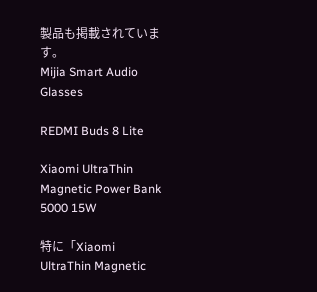製品も掲載されています。
Mijia Smart Audio Glasses

REDMI Buds 8 Lite

Xiaomi UltraThin Magnetic Power Bank 5000 15W

特に「Xiaomi UltraThin Magnetic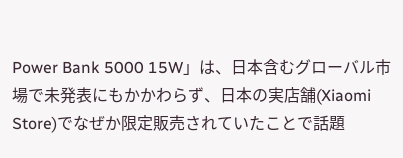Power Bank 5000 15W」は、日本含むグローバル市場で未発表にもかかわらず、日本の実店舗(Xiaomi Store)でなぜか限定販売されていたことで話題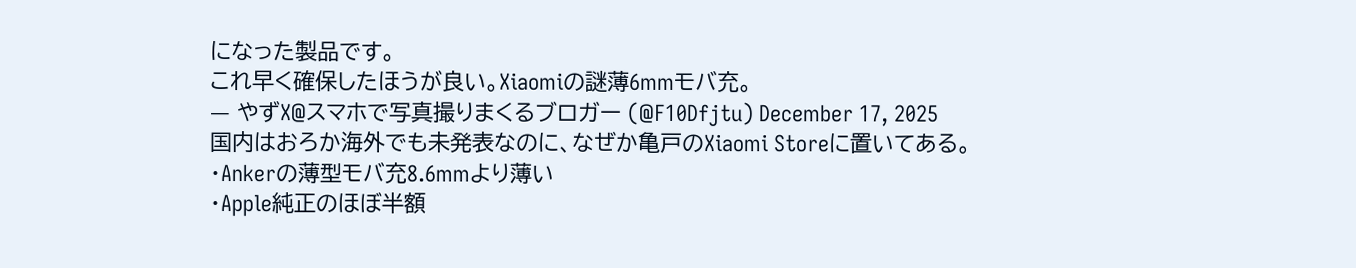になった製品です。
これ早く確保したほうが良い。Xiaomiの謎薄6mmモバ充。
— やずX@スマホで写真撮りまくるブロガー (@F10Dfjtu) December 17, 2025
国内はおろか海外でも未発表なのに、なぜか亀戸のXiaomi Storeに置いてある。
・Ankerの薄型モバ充8.6mmより薄い
・Apple純正のほぼ半額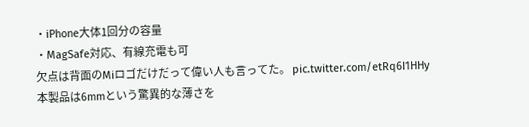・iPhone大体1回分の容量
・MagSafe対応、有線充電も可
欠点は背面のMiロゴだけだって偉い人も言ってた。 pic.twitter.com/etRq6I1HHy
本製品は6mmという驚異的な薄さを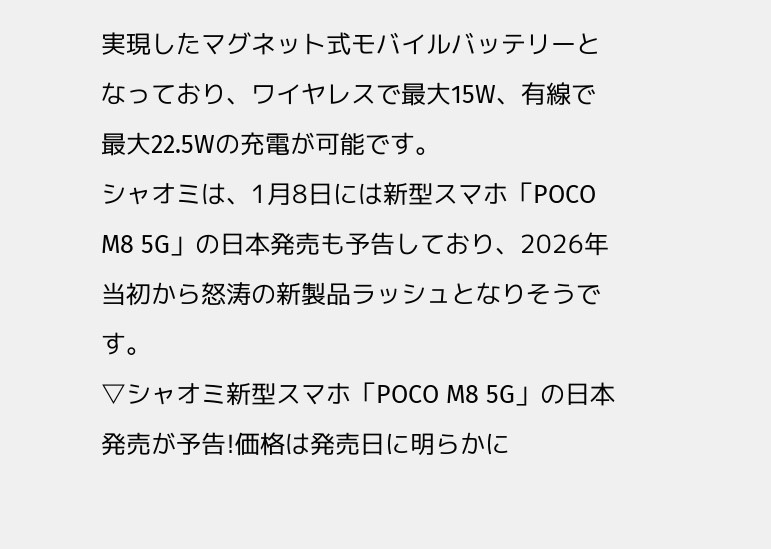実現したマグネット式モバイルバッテリーとなっており、ワイヤレスで最大15W、有線で最大22.5Wの充電が可能です。
シャオミは、1月8日には新型スマホ「POCO M8 5G」の日本発売も予告しており、2026年当初から怒涛の新製品ラッシュとなりそうです。
▽シャオミ新型スマホ「POCO M8 5G」の日本発売が予告!価格は発売日に明らかに